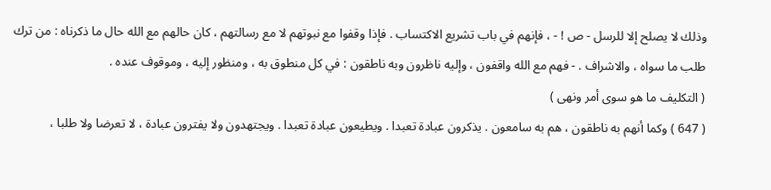وذلك لا يصلح إلا للرسل - ص ! - ، فإنهم في باب تشريع الاكتساب . فإذا وقفوا مع نبوتهم لا مع رسالتهم ، كان حالهم مع الله حال ما ذكرناه : من ترك طلب ما سواه ، والاشراف . - فهم مع الله واقفون ، وإليه ناظرون وبه ناطقون : في كل منطوق به ، ومنظور إليه ، وموقوف عنده .
( التكليف ما هو سوى أمر ونهى )
( 647 ) وكما أنهم به ناطقون ، هم به سامعون . يذكرون عبادة تعبدا . ويطيعون عبادة تعبدا . ويجتهدون ولا يفترون عبادة ، لا تعرضا ولا طلبا ،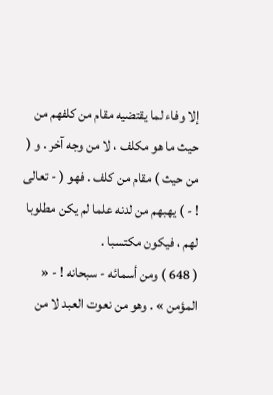إلا وفاء لما يقتضيه مقام من كلفهم من حيث ما هو مكلف ، لا من وجه آخر . و ( من حيث ) مقام من كلف . فهو ( - تعالى ! - ) يهبهم من لدنه علما لم يكن مطلوبا لهم ، فيكون مكتسبا .
( 648 ) ومن أسمائه - سبحانه ! - « المؤمن » . وهو من نعوت العبد لا من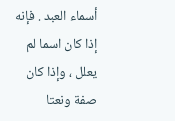أسماء العبد . فإنه إذا كان اسما لم يعلل ، وإذا كان صفة ونعتا